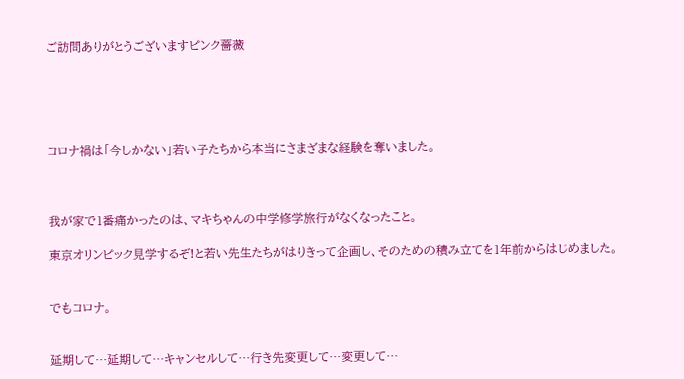ご訪問ありがとうございますピンク薔薇





コロナ禍は「今しかない」若い子たちから本当にさまざまな経験を奪いました。



我が家で1番痛かったのは、マキちゃんの中学修学旅行がなくなったこと。

東京オリンピック見学するぞ!と若い先生たちがはりきって企画し、そのための積み立てを1年前からはじめました。


でもコロナ。


延期して…延期して…キャンセルして…行き先変更して…変更して…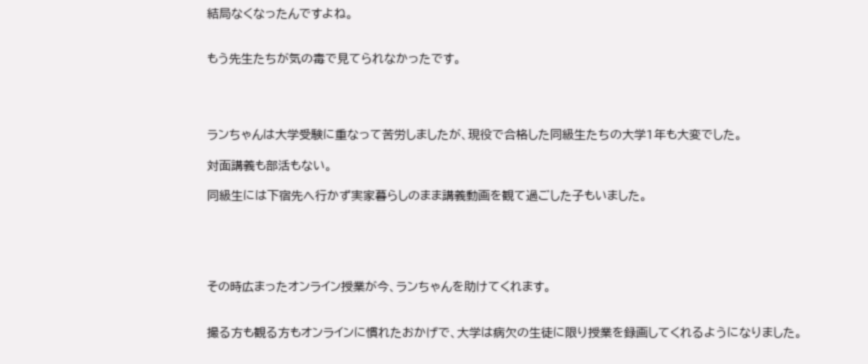結局なくなったんですよね。


もう先生たちが気の毒で見てられなかったです。




ランちゃんは大学受験に重なって苦労しましたが、現役で合格した同級生たちの大学1年も大変でした。

対面講義も部活もない。

同級生には下宿先へ行かず実家暮らしのまま講義動画を観て過ごした子もいました。





その時広まったオンライン授業が今、ランちゃんを助けてくれます。


撮る方も観る方もオンラインに慣れたおかげで、大学は病欠の生徒に限り授業を録画してくれるようになりました。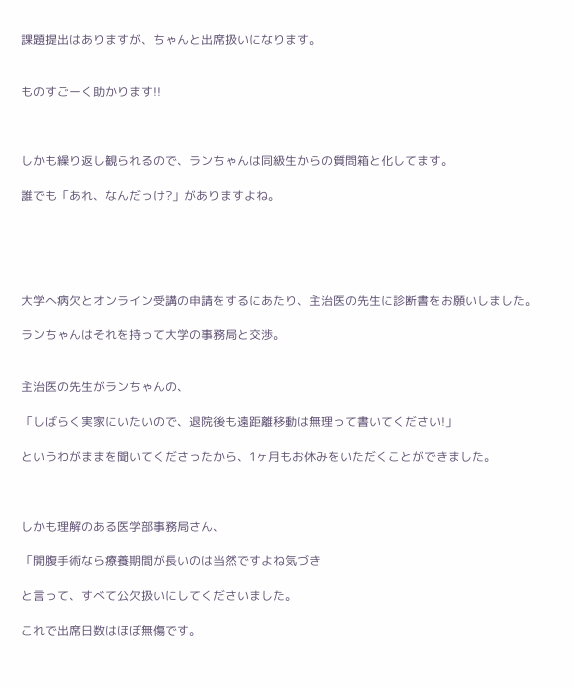課題提出はありますが、ちゃんと出席扱いになります。


ものすごーく助かります!!



しかも繰り返し観られるので、ランちゃんは同級生からの質問箱と化してます。

誰でも「あれ、なんだっけ?」がありますよね。





大学へ病欠とオンライン受講の申請をするにあたり、主治医の先生に診断書をお願いしました。

ランちゃんはそれを持って大学の事務局と交渉。


主治医の先生がランちゃんの、

「しばらく実家にいたいので、退院後も遠距離移動は無理って書いてください!」

というわがままを聞いてくださったから、1ヶ月もお休みをいただくことができました。



しかも理解のある医学部事務局さん、

「開腹手術なら療養期間が長いのは当然ですよね気づき

と言って、すべて公欠扱いにしてくださいました。

これで出席日数はほぼ無傷です。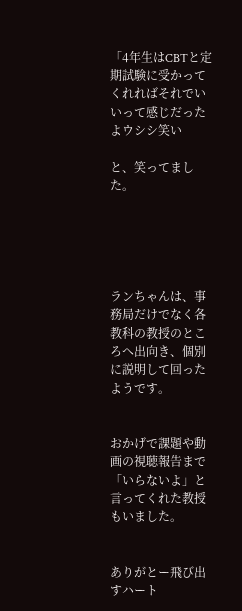「4年生はCBTと定期試験に受かってくれればそれでいいって感じだったよウシシ笑い

と、笑ってました。





ランちゃんは、事務局だけでなく各教科の教授のところへ出向き、個別に説明して回ったようです。


おかげで課題や動画の視聴報告まで「いらないよ」と言ってくれた教授もいました。


ありがとー飛び出すハート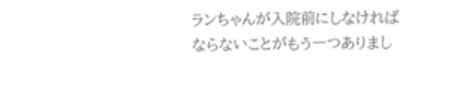ランちゃんが入院前にしなければならないことがもう一つありまし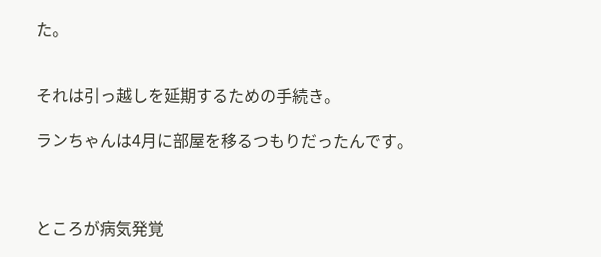た。


それは引っ越しを延期するための手続き。

ランちゃんは4月に部屋を移るつもりだったんです。



ところが病気発覚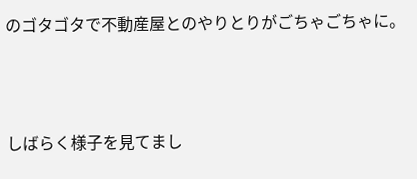のゴタゴタで不動産屋とのやりとりがごちゃごちゃに。



しばらく様子を見てまし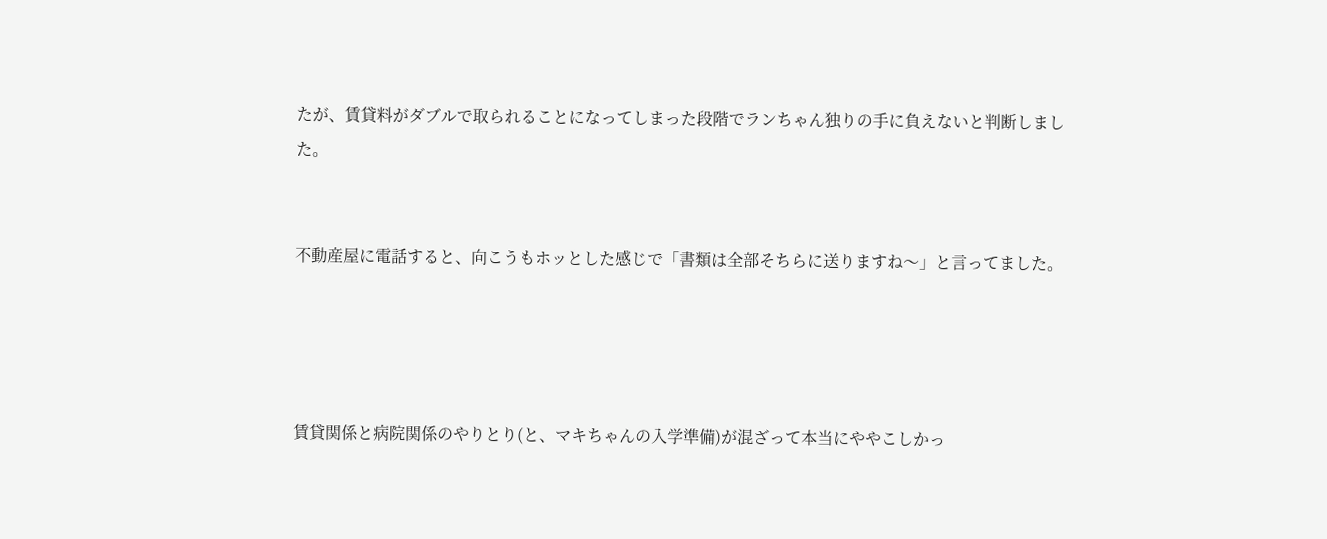たが、賃貸料がダブルで取られることになってしまった段階でランちゃん独りの手に負えないと判断しました。


不動産屋に電話すると、向こうもホッとした感じで「書類は全部そちらに送りますね〜」と言ってました。




賃貸関係と病院関係のやりとり(と、マキちゃんの入学準備)が混ざって本当にややこしかっ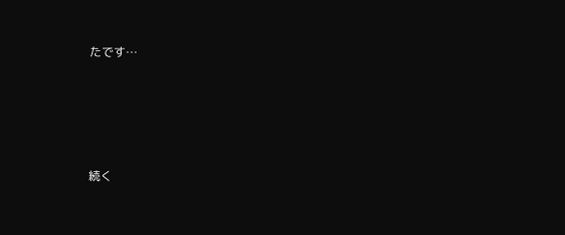たです…




続く